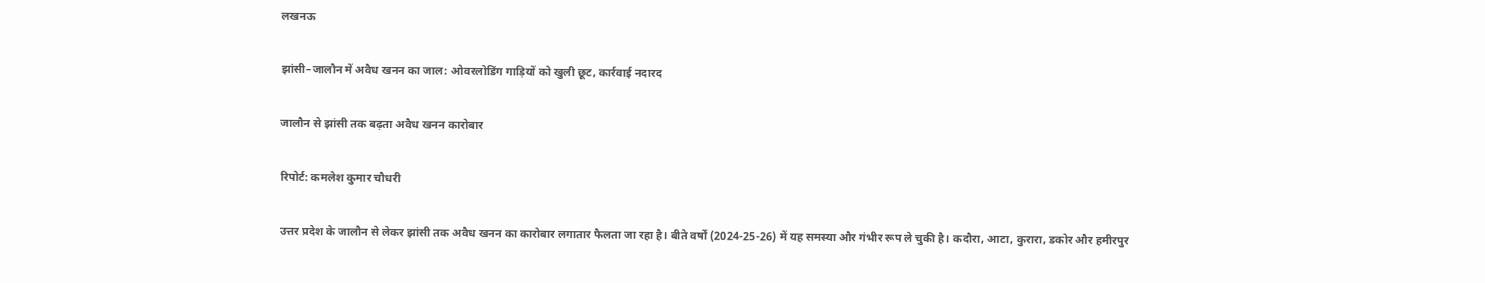लखनऊ

झांसी–जालौन में अवैध खनन का जाल: ओवरलोडिंग गाड़ियों को खुली छूट, कार्रवाई नदारद

जालौन से झांसी तक बढ़ता अवैध खनन कारोबार

रिपोर्ट: कमलेश कुमार चौधरी

उत्तर प्रदेश के जालौन से लेकर झांसी तक अवैध खनन का कारोबार लगातार फैलता जा रहा है। बीते वर्षों (2024-25-26) में यह समस्या और गंभीर रूप ले चुकी है। कदौरा, आटा, कुरारा, डकोर और हमीरपुर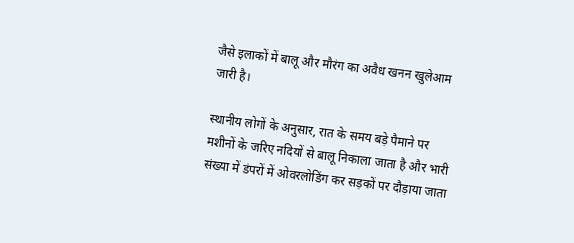जैसे इलाकों में बालू और मौरंग का अवैध खनन खुलेआम जारी है।

स्थानीय लोगों के अनुसार, रात के समय बड़े पैमाने पर मशीनों के जरिए नदियों से बालू निकाला जाता है और भारी संख्या में डंपरों में ओवरलोडिंग कर सड़कों पर दौड़ाया जाता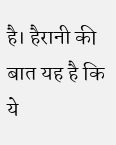है। हैरानी की बात यह है कि ये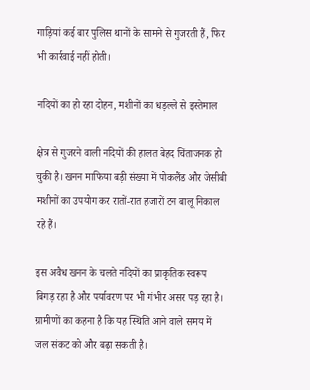गाड़ियां कई बार पुलिस थानों के सामने से गुजरती हैं, फिर भी कार्रवाई नहीं होती।

नदियों का हो रहा दोहन, मशीनों का धड़ल्ले से इस्तेमाल

क्षेत्र से गुजरने वाली नदियों की हालत बेहद चिंताजनक हो चुकी है। खनन माफिया बड़ी संख्या में पोकलैंड और जेसीबी मशीनों का उपयोग कर रातों-रात हजारों टन बालू निकाल रहे हैं।

इस अवैध खनन के चलते नदियों का प्राकृतिक स्वरूप बिगड़ रहा है और पर्यावरण पर भी गंभीर असर पड़ रहा है। ग्रामीणों का कहना है कि यह स्थिति आने वाले समय में जल संकट को और बढ़ा सकती है।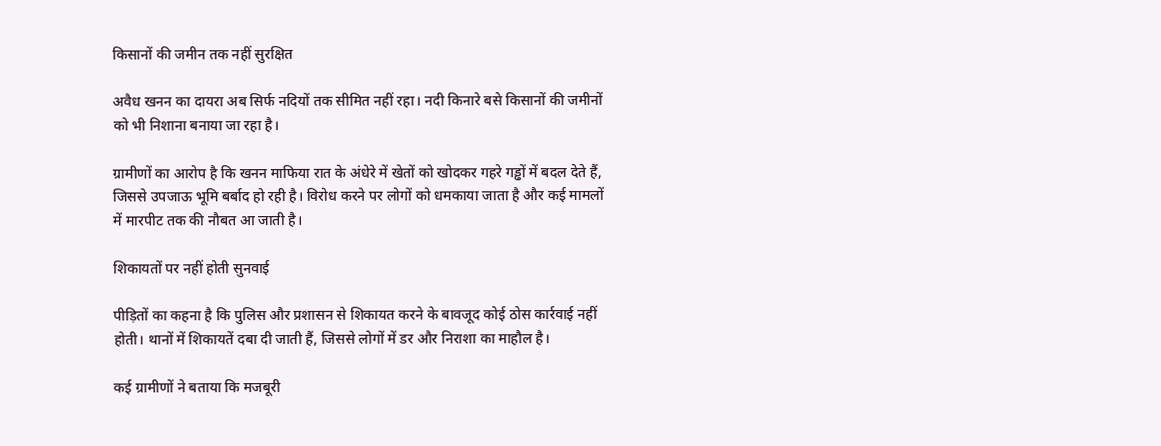किसानों की जमीन तक नहीं सुरक्षित

अवैध खनन का दायरा अब सिर्फ नदियों तक सीमित नहीं रहा। नदी किनारे बसे किसानों की जमीनों को भी निशाना बनाया जा रहा है।

ग्रामीणों का आरोप है कि खनन माफिया रात के अंधेरे में खेतों को खोदकर गहरे गड्ढों में बदल देते हैं, जिससे उपजाऊ भूमि बर्बाद हो रही है। विरोध करने पर लोगों को धमकाया जाता है और कई मामलों में मारपीट तक की नौबत आ जाती है।

शिकायतों पर नहीं होती सुनवाई

पीड़ितों का कहना है कि पुलिस और प्रशासन से शिकायत करने के बावजूद कोई ठोस कार्रवाई नहीं होती। थानों में शिकायतें दबा दी जाती हैं, जिससे लोगों में डर और निराशा का माहौल है।

कई ग्रामीणों ने बताया कि मजबूरी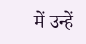में उन्हें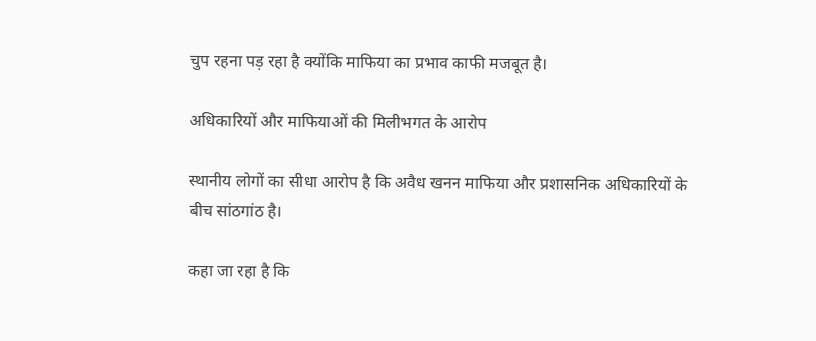चुप रहना पड़ रहा है क्योंकि माफिया का प्रभाव काफी मजबूत है।

अधिकारियों और माफियाओं की मिलीभगत के आरोप

स्थानीय लोगों का सीधा आरोप है कि अवैध खनन माफिया और प्रशासनिक अधिकारियों के बीच सांठगांठ है।

कहा जा रहा है कि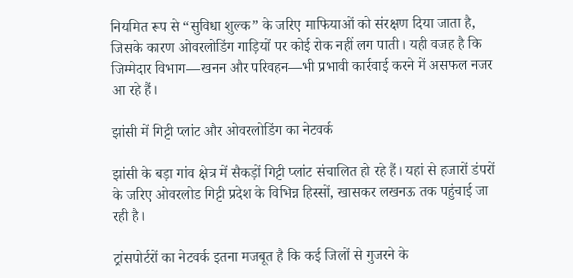नियमित रूप से “सुविधा शुल्क” के जरिए माफियाओं को संरक्षण दिया जाता है, जिसके कारण ओवरलोडिंग गाड़ियों पर कोई रोक नहीं लग पाती। यही वजह है कि जिम्मेदार विभाग—खनन और परिवहन—भी प्रभावी कार्रवाई करने में असफल नजर आ रहे हैं।

झांसी में गिट्टी प्लांट और ओवरलोडिंग का नेटवर्क

झांसी के बड़ा गांव क्षेत्र में सैकड़ों गिट्टी प्लांट संचालित हो रहे हैं। यहां से हजारों डंपरों के जरिए ओवरलोड गिट्टी प्रदेश के विभिन्न हिस्सों, खासकर लखनऊ तक पहुंचाई जा रही है।

ट्रांसपोर्टरों का नेटवर्क इतना मजबूत है कि कई जिलों से गुजरने के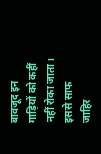बावजूद इन गाड़ियों को कहीं नहीं रोका जाता। इससे साफ जाहिर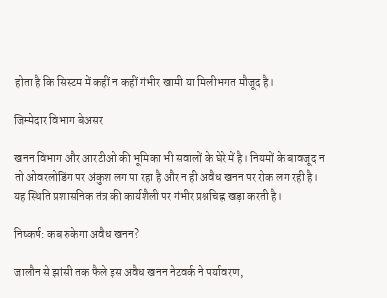होता है कि सिस्टम में कहीं न कहीं गंभीर खामी या मिलीभगत मौजूद है।

जिम्मेदार विभाग बेअसर

खनन विभाग और आरटीओ की भूमिका भी सवालों के घेरे में है। नियमों के बावजूद न तो ओवरलोडिंग पर अंकुश लग पा रहा है और न ही अवैध खनन पर रोक लग रही है। यह स्थिति प्रशासनिक तंत्र की कार्यशैली पर गंभीर प्रश्नचिह्न खड़ा करती है।

निष्कर्ष: कब रुकेगा अवैध खनन?

जालौन से झांसी तक फैले इस अवैध खनन नेटवर्क ने पर्यावरण,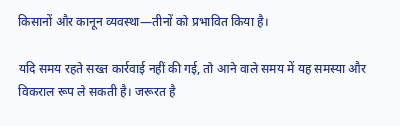किसानों और कानून व्यवस्था—तीनों को प्रभावित किया है।

यदि समय रहते सख्त कार्रवाई नहीं की गई, तो आने वाले समय में यह समस्या और विकराल रूप ले सकती है। जरूरत है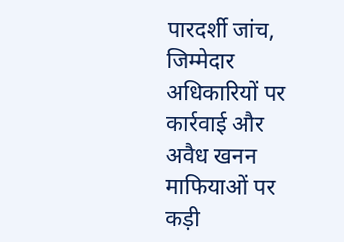पारदर्शी जांच, जिम्मेदार अधिकारियों पर कार्रवाई और अवैध खनन माफियाओं पर कड़ी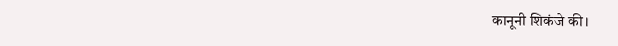कानूनी शिकंजे की।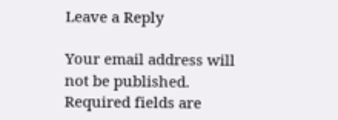Leave a Reply

Your email address will not be published. Required fields are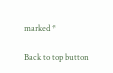marked *

Back to top button